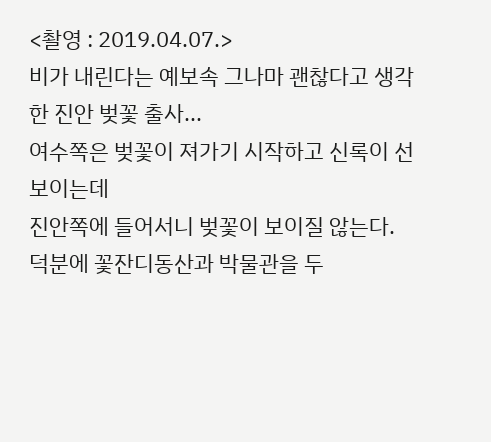<촬영 : 2019.04.07.>
비가 내린다는 예보속 그나마 괜찮다고 생각한 진안 벚꽃 출사...
여수쪽은 벚꽃이 져가기 시작하고 신록이 선보이는데
진안쪽에 들어서니 벚꽃이 보이질 않는다.
덕분에 꽃잔디동산과 박물관을 두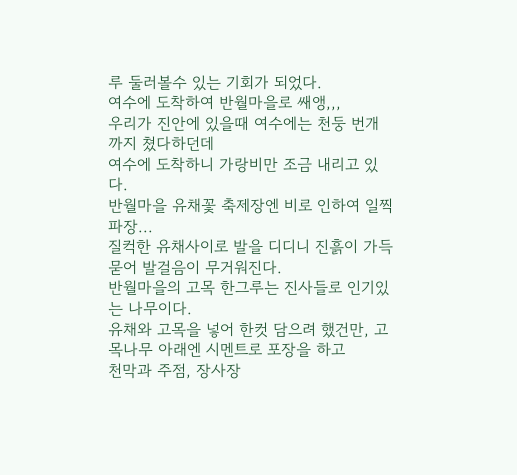루 둘러볼수 있는 기회가 되었다.
여수에 도착하여 반월마을로 쌔앵,,,
우리가 진안에 있을때 여수에는 천둥 번개까지 쳤다하던데
여수에 도착하니 가랑비만 조금 내리고 있다.
반월마을 유채꽃 축제장엔 비로 인하여 일찍 파장...
질컥한 유채사이로 발을 디디니 진흙이 가득 묻어 발걸음이 무거워진다.
반월마을의 고목 한그루는 진사들로 인기있는 나무이다.
유채와 고목을 넣어 한컷 담으려 했건만, 고목나무 아래엔 시멘트로 포장을 하고
천막과 주점, 장사장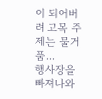이 되어버려 고목 주제는 물거품...
행사장을 빠져나와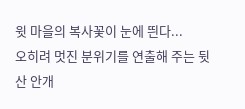윗 마을의 복사꽃이 눈에 띈다...
오히려 멋진 분위기를 연출해 주는 뒷산 안개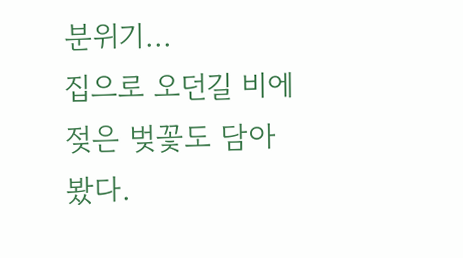분위기...
집으로 오던길 비에 젖은 벚꽃도 담아봤다.